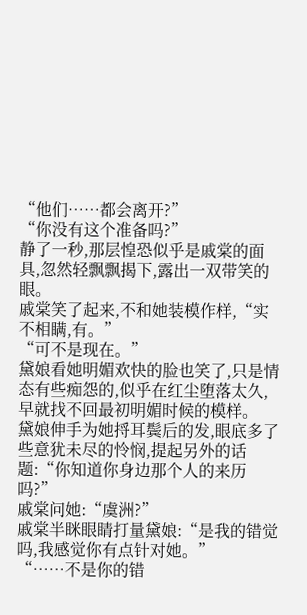“他们……都会离开?”
“你没有这个准备吗?”
静了一秒,那层惶恐似乎是戚棠的面具,忽然轻飘飘揭下,露出一双带笑的眼。
戚棠笑了起来,不和她装模作样,“实不相瞒,有。”
“可不是现在。”
黛娘看她明媚欢快的脸也笑了,只是情态有些痴怨的,似乎在红尘堕落太久,早就找不回最初明媚时候的模样。
黛娘伸手为她捋耳鬓后的发,眼底多了些意犹未尽的怜悯,提起另外的话题:“你知道你身边那个人的来历吗?”
戚棠问她:“虞洲?”
戚棠半眯眼睛打量黛娘:“是我的错觉吗,我感觉你有点针对她。”
“……不是你的错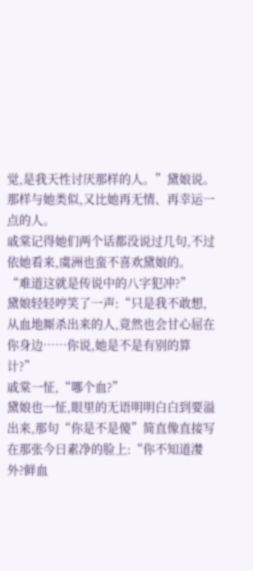觉,是我天性讨厌那样的人。”黛娘说。
那样与她类似,又比她再无情、再幸运一点的人。
戚棠记得她们两个话都没说过几句,不过依她看来,虞洲也蛮不喜欢黛娘的。
“难道这就是传说中的八字犯冲?”
黛娘轻轻哼笑了一声:“只是我不敢想,从血地厮杀出来的人,竟然也会甘心屈在你身边……你说,她是不是有别的算计?”
戚棠一怔,“哪个血?”
黛娘也一怔,眼里的无语明明白白到要溢出来,那句“你是不是傻”简直像直接写在那张今日素净的脸上:“你不知道漤外?鲜血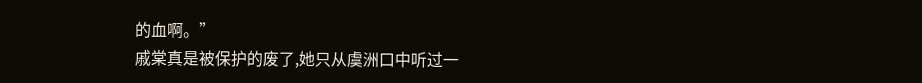的血啊。”
戚棠真是被保护的废了,她只从虞洲口中听过一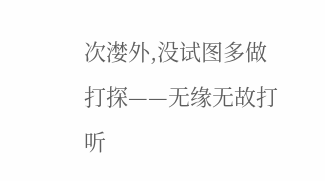次漤外,没试图多做打探——无缘无故打听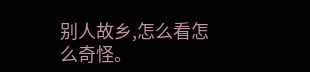别人故乡,怎么看怎么奇怪。